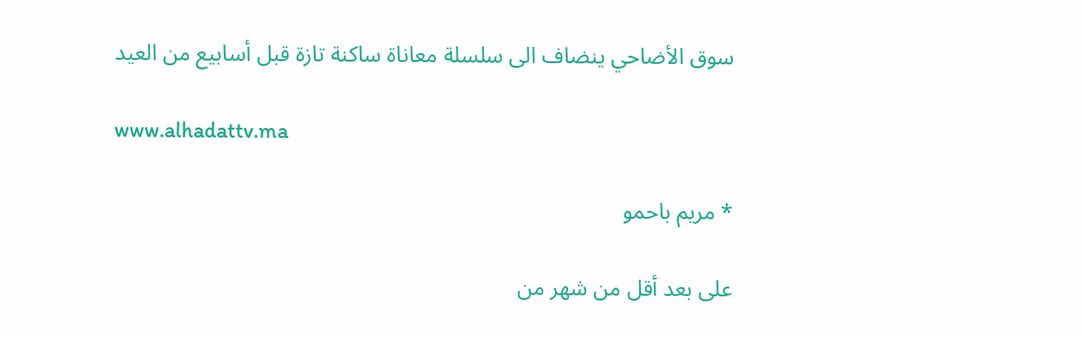سوق الأضاحي ينضاف الى سلسلة معاناة ساكنة تازة قبل أسابيع من العيد

www.alhadattv.ma

* مريم باحمو

على بعد أقل من شهر من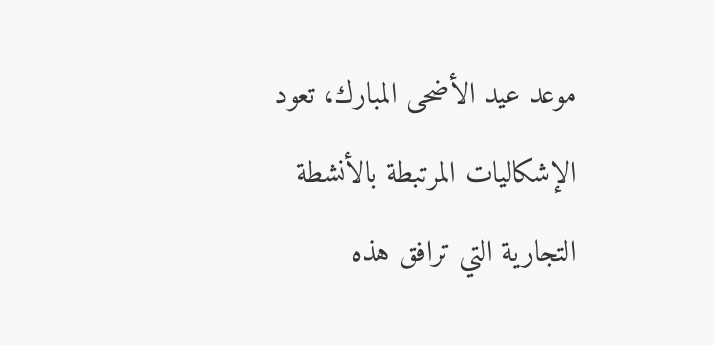موعد عيد الأضحى المبارك، تعود الإشكاليات المرتبطة بالأنشطة التجارية التي ترافق هذه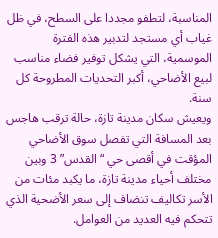المناسبة، لتطفو مجددا على السطح، في ظل غياب أي مستجد لتدبير هذه الفترة الموسمية، التي يشكل توفير فضاء مناسب لبيع الأضاحي، أكبر التحديات المطروحة كل سنة.
ويعيش سكان مدينة تازة، حالة ترقب هاجس بعد المسافة التي تفصل سوق الأضاحي المؤقت في أقصى حي “القدس” 3 وبين مختلف أحياء مدينة تازة، ما يكبد مئات من الأسر تكاليف تنضاف إلى سعر الأضحية الذي تتحكم فيه العديد من العوامل.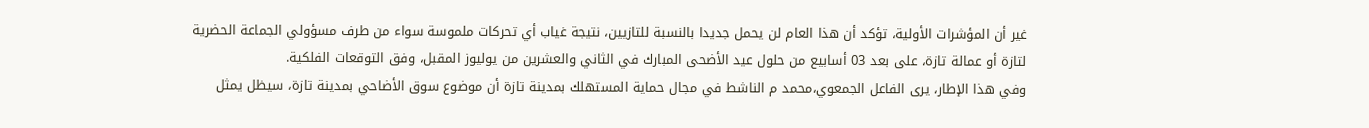غير أن المؤشرات الأولية، تؤكد أن هذا العام لن يحمل جديدا بالنسبة للتازيين، نتيجة غياب أي تحركات ملموسة سواء من طرف مسؤولي الجماعة الحضرية لتازة أو عمالة تازة، على بعد 03 أسابيع من حلول عيد الأضحى المبارك في الثاني والعشرين من يوليوز المقبل، وفق التوقعات الفلكية.
وفي هذا الإطار، يرى الفاعل الجمعوي،محمد م الناشط في مجال حماية المستهلك بمدينة تازة أن موضوع سوق الأضاحي بمدينة تازة، سيظل يمثل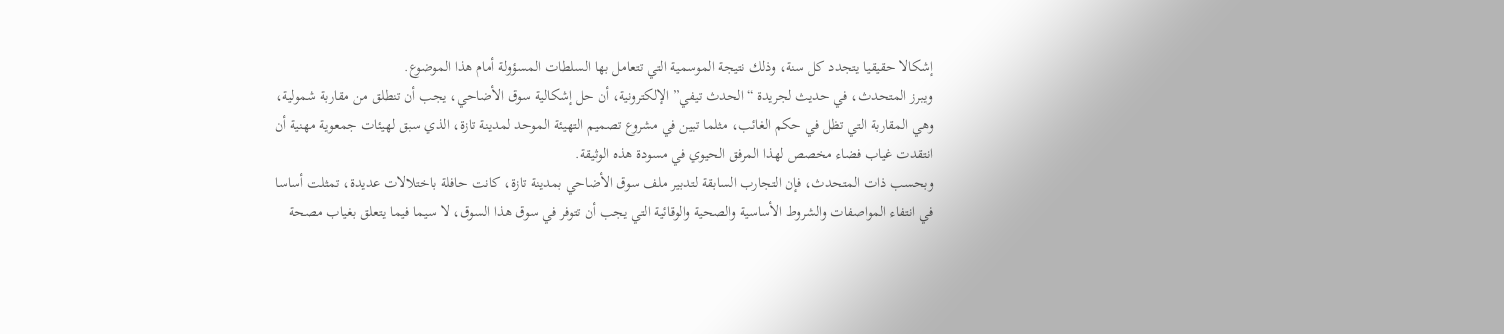إشكالا حقيقيا يتجدد كل سنة، وذلك نتيجة الموسمية التي تتعامل بها السلطات المسؤولة أمام هذا الموضوع.
ويبرز المتحدث، في حديث لجريدة “الحدث تيفي” الإلكترونية، أن حل إشكالية سوق الأضاحي، يجب أن تنطلق من مقاربة شمولية، وهي المقاربة التي تظل في حكم الغائب، مثلما تبين في مشروع تصميم التهيئة الموحد لمدينة تازة، الذي سبق لهيئات جمعوية مهنية أن انتقدت غياب فضاء مخصص لهذا المرفق الحيوي في مسودة هذه الوثيقة.
وبحسب ذات المتحدث، فإن التجارب السابقة لتدبير ملف سوق الأضاحي بمدينة تازة، كانت حافلة باختلالات عديدة، تمثلت أساسا في انتفاء المواصفات والشروط الأساسية والصحية والوقائية التي يجب أن تتوفر في سوق هذا السوق، لا سيما فيما يتعلق بغياب مصحة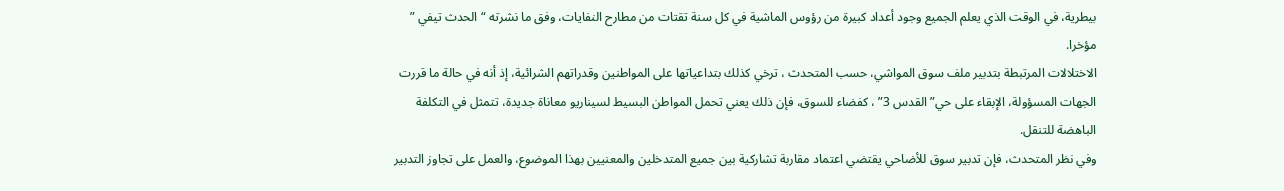بيطرية، في الوقت الذي يعلم الجميع وجود أعداد كبيرة من رؤوس الماشية في كل سنة تقتات من مطارح النفايات، وفق ما نشرته “الحدث تيفي ” مؤخرا.
الاختلالات المرتبطة بتدبير ملف سوق المواشي، حسب المتحدث ، ترخي كذلك بتداعياتها على المواطنين وقدراتهم الشرائية، إذ أنه في حالة ما قررت الجهات المسؤولة، الإبقاء على حي” القدس 3” ، كفضاء للسوق، فإن ذلك يعني تحمل المواطن البسيط لسيناريو معاناة جديدة، تتمثل في التكلفة الباهضة للتنقل.
وفي نظر المتحدث، فإن تدبير سوق للأضاحي يقتضي اعتماد مقاربة تشاركية بين جميع المتدخلين والمعنيين بهذا الموضوع، والعمل على تجاوز التدبير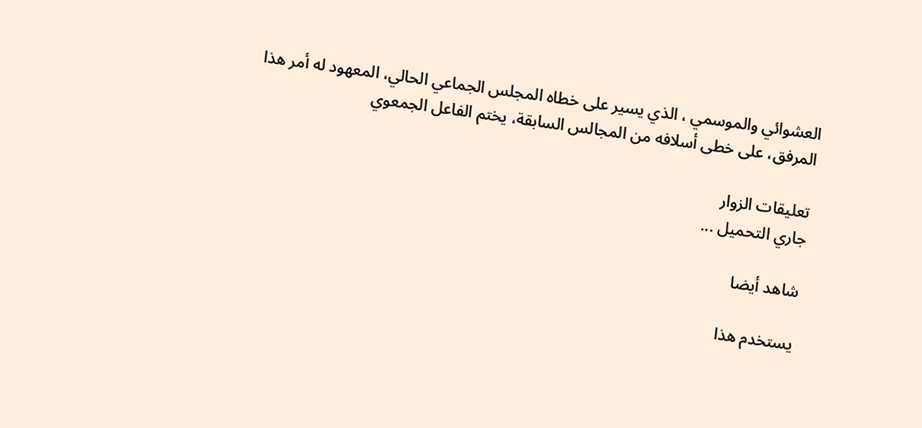العشوائي والموسمي ، الذي يسير على خطاه المجلس الجماعي الحالي، المعهود له أمر هذا المرفق، على خطى أسلافه من المجالس السابقة، يختم الفاعل الجمعوي

تعليقات الزوار
جاري التحميل ...

شاهد أيضا

يستخدم هذا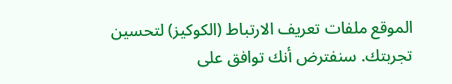الموقع ملفات تعريف الارتباط (الكوكيز) لتحسين تجربتك. سنفترض أنك توافق على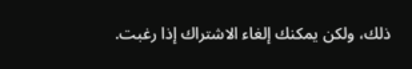ذلك، ولكن يمكنك إلغاء الاشتراك إذا رغبت.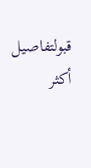قبولتفاصيل أكثر